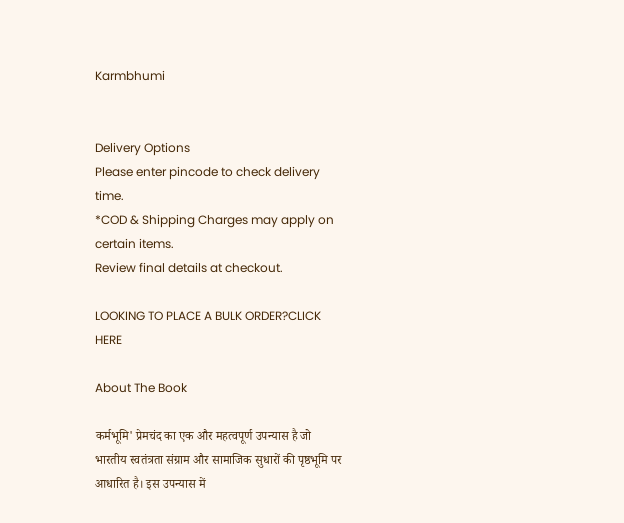Karmbhumi


Delivery Options
Please enter pincode to check delivery time.
*COD & Shipping Charges may apply on certain items.
Review final details at checkout.

LOOKING TO PLACE A BULK ORDER?CLICK HERE

About The Book

कर्मभूमि' प्रेमचंद का एक और महत्वपूर्ण उपन्यास है जो भारतीय स्वतंत्रता संग्राम और सामाजिक सुधारों की पृष्ठभूमि पर आधारित है। इस उपन्यास में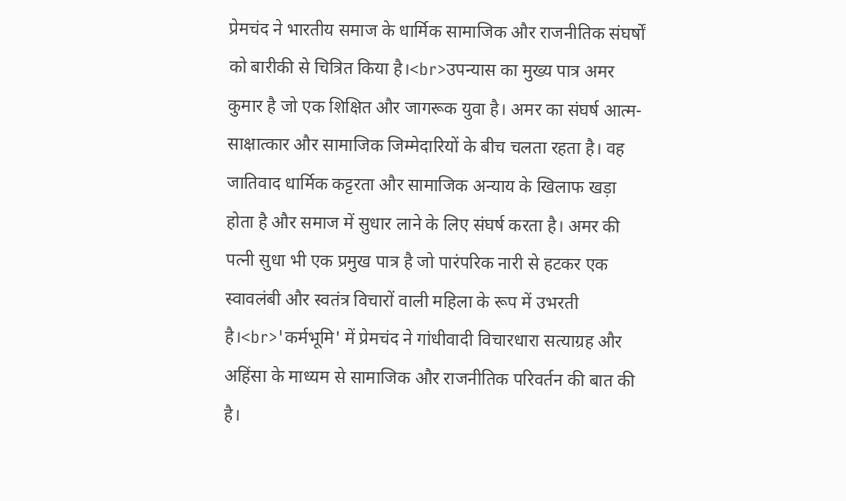प्रेमचंद ने भारतीय समाज के धार्मिक सामाजिक और राजनीतिक संघर्षों को बारीकी से चित्रित किया है।<br>उपन्यास का मुख्य पात्र अमर कुमार है जो एक शिक्षित और जागरूक युवा है। अमर का संघर्ष आत्म-साक्षात्कार और सामाजिक जिम्मेदारियों के बीच चलता रहता है। वह जातिवाद धार्मिक कट्टरता और सामाजिक अन्याय के खिलाफ खड़ा होता है और समाज में सुधार लाने के लिए संघर्ष करता है। अमर की पत्नी सुधा भी एक प्रमुख पात्र है जो पारंपरिक नारी से हटकर एक स्वावलंबी और स्वतंत्र विचारों वाली महिला के रूप में उभरती है।<br>'कर्मभूमि' में प्रेमचंद ने गांधीवादी विचारधारा सत्याग्रह और अहिंसा के माध्यम से सामाजिक और राजनीतिक परिवर्तन की बात की है।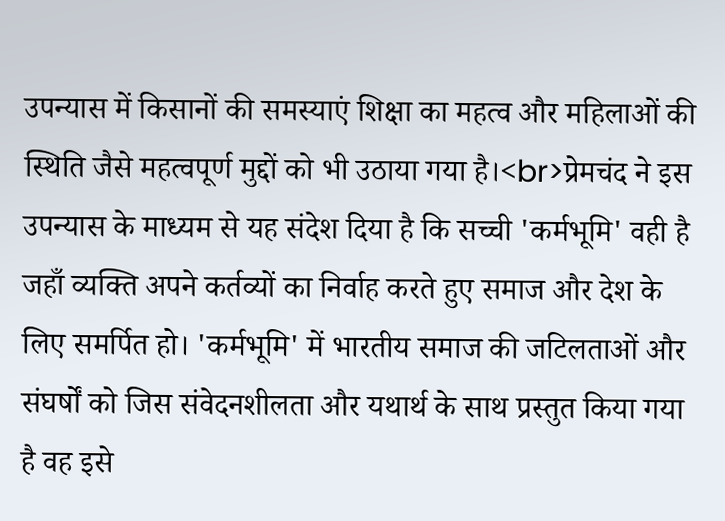उपन्यास में किसानों की समस्याएं शिक्षा का महत्व और महिलाओं की स्थिति जैसे महत्वपूर्ण मुद्दों को भी उठाया गया है।<br>प्रेमचंद ने इस उपन्यास के माध्यम से यह संदेश दिया है कि सच्ची 'कर्मभूमि' वही है जहाँ व्यक्ति अपने कर्तव्यों का निर्वाह करते हुए समाज और देश के लिए समर्पित हो। 'कर्मभूमि' में भारतीय समाज की जटिलताओं और संघर्षों को जिस संवेदनशीलता और यथार्थ के साथ प्रस्तुत किया गया है वह इसे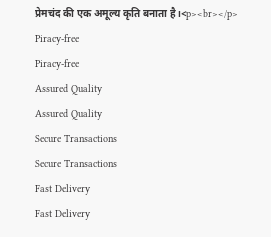प्रेमचंद की एक अमूल्य कृति बनाता है।<p><br></p>
Piracy-free
Piracy-free
Assured Quality
Assured Quality
Secure Transactions
Secure Transactions
Fast Delivery
Fast Delivery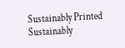Sustainably Printed
Sustainably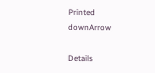Printed
downArrow

Details